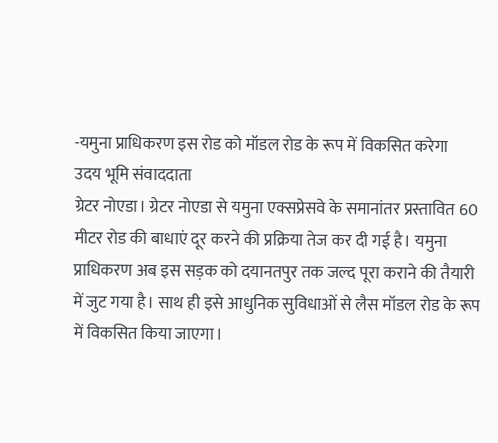-यमुना प्राधिकरण इस रोड को मॉडल रोड के रूप में विकसित करेगा
उदय भूमि संवाददाता
ग्रेटर नोएडा। ग्रेटर नोएडा से यमुना एक्सप्रेसवे के समानांतर प्रस्तावित 60 मीटर रोड की बाधाएं दूर करने की प्रक्रिया तेज कर दी गई है। यमुना प्राधिकरण अब इस सड़क को दयानतपुर तक जल्द पूरा कराने की तैयारी में जुट गया है। साथ ही इसे आधुनिक सुविधाओं से लैस मॉडल रोड के रूप में विकसित किया जाएगा।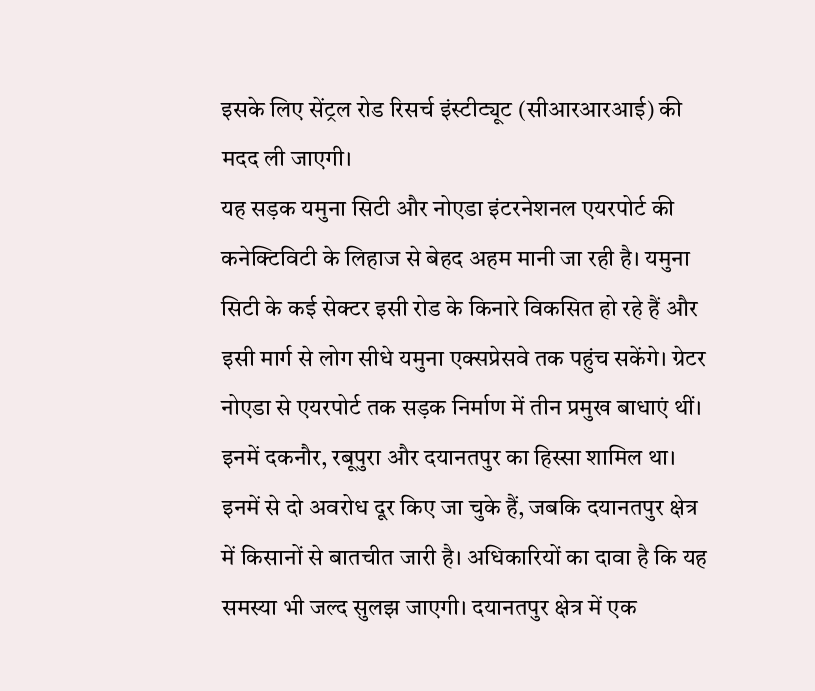इसके लिए सेंट्रल रोड रिसर्च इंस्टीट्यूट (सीआरआरआई) की मदद ली जाएगी।
यह सड़क यमुना सिटी और नोएडा इंटरनेशनल एयरपोर्ट की कनेक्टिविटी के लिहाज से बेहद अहम मानी जा रही है। यमुना सिटी के कई सेक्टर इसी रोड के किनारे विकसित हो रहे हैं और इसी मार्ग से लोग सीधे यमुना एक्सप्रेसवे तक पहुंच सकेंगे। ग्रेटर नोएडा से एयरपोर्ट तक सड़क निर्माण में तीन प्रमुख बाधाएं थीं। इनमें दकनौर, रबूपुरा और दयानतपुर का हिस्सा शामिल था। इनमें से दो अवरोध दूर किए जा चुके हैं, जबकि दयानतपुर क्षेत्र में किसानों से बातचीत जारी है। अधिकारियों का दावा है कि यह समस्या भी जल्द सुलझ जाएगी। दयानतपुर क्षेत्र में एक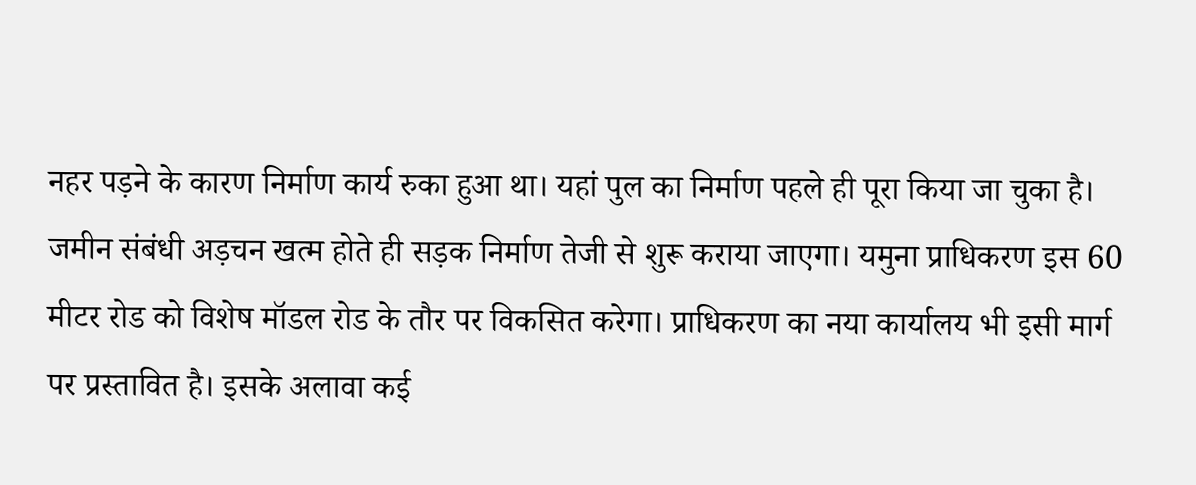नहर पड़ने के कारण निर्माण कार्य रुका हुआ था। यहां पुल का निर्माण पहले ही पूरा किया जा चुका है। जमीन संबंधी अड़चन खत्म होते ही सड़क निर्माण तेजी से शुरू कराया जाएगा। यमुना प्राधिकरण इस 60 मीटर रोड को विशेष मॉडल रोड के तौर पर विकसित करेगा। प्राधिकरण का नया कार्यालय भी इसी मार्ग पर प्रस्तावित है। इसके अलावा कई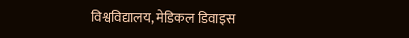विश्वविद्यालय, मेडिकल डिवाइस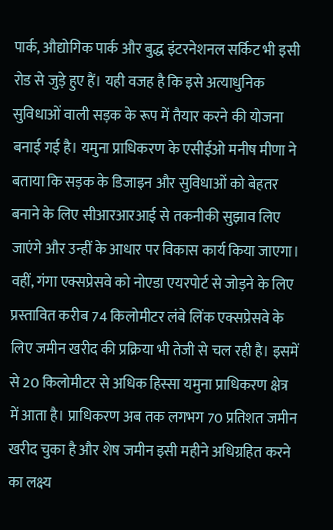पार्क, औद्योगिक पार्क और बुद्ध इंटरनेशनल सर्किट भी इसी रोड से जुड़े हुए हैं। यही वजह है कि इसे अत्याधुनिक सुविधाओं वाली सड़क के रूप में तैयार करने की योजना बनाई गई है। यमुना प्राधिकरण के एसीईओ मनीष मीणा ने बताया कि सड़क के डिजाइन और सुविधाओं को बेहतर बनाने के लिए सीआरआरआई से तकनीकी सुझाव लिए जाएंगे और उन्हीं के आधार पर विकास कार्य किया जाएगा।
वहीं, गंगा एक्सप्रेसवे को नोएडा एयरपोर्ट से जोड़ने के लिए प्रस्तावित करीब 74 किलोमीटर लंबे लिंक एक्सप्रेसवे के लिए जमीन खरीद की प्रक्रिया भी तेजी से चल रही है। इसमें से 20 किलोमीटर से अधिक हिस्सा यमुना प्राधिकरण क्षेत्र में आता है। प्राधिकरण अब तक लगभग 70 प्रतिशत जमीन खरीद चुका है और शेष जमीन इसी महीने अधिग्रहित करने का लक्ष्य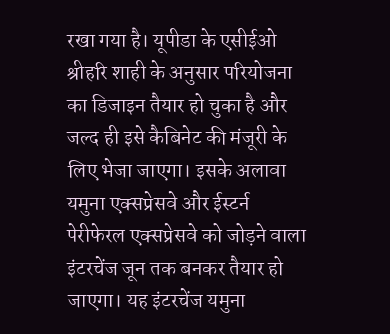रखा गया है। यूपीडा के एसीईओ श्रीहरि शाही के अनुसार परियोजना का डिजाइन तैयार हो चुका है और जल्द ही इसे कैबिनेट की मंजूरी के लिए भेजा जाएगा। इसके अलावा यमुना एक्सप्रेसवे और ईस्टर्न पेरीफेरल एक्सप्रेसवे को जोड़ने वाला इंटरचेंज जून तक बनकर तैयार हो जाएगा। यह इंटरचेंज यमुना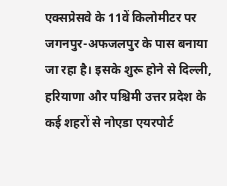एक्सप्रेसवे के 11वें किलोमीटर पर जगनपुर-अफजलपुर के पास बनाया जा रहा है। इसके शुरू होने से दिल्ली, हरियाणा और पश्चिमी उत्तर प्रदेश के कई शहरों से नोएडा एयरपोर्ट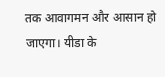तक आवागमन और आसान हो जाएगा। यीडा के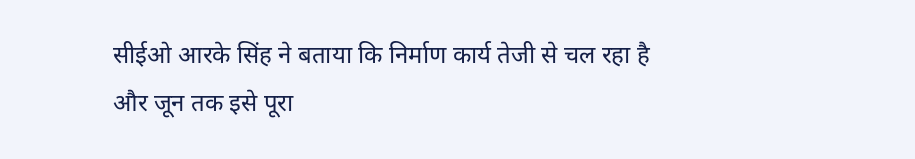सीईओ आरके सिंह ने बताया कि निर्माण कार्य तेजी से चल रहा है और जून तक इसे पूरा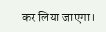कर लिया जाएगा।